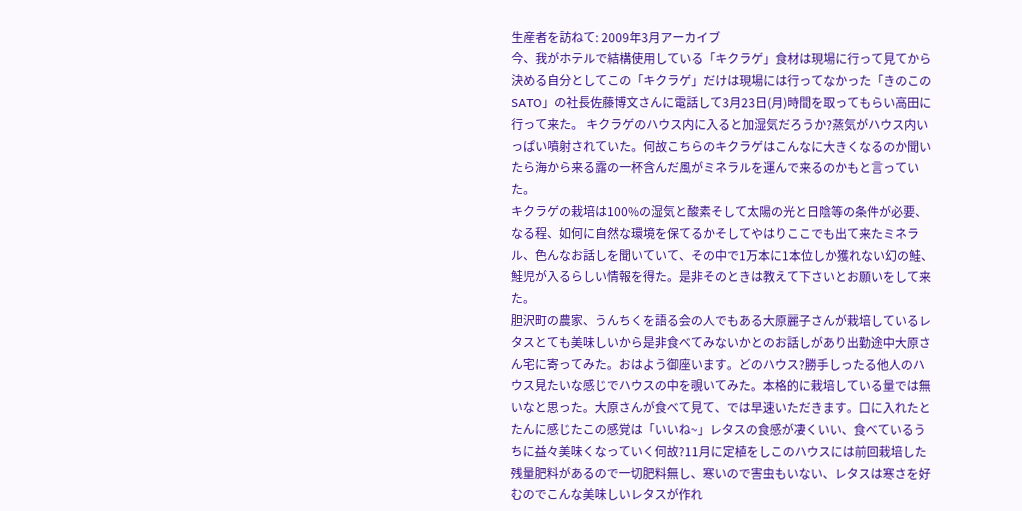生産者を訪ねて: 2009年3月アーカイブ
今、我がホテルで結構使用している「キクラゲ」食材は現場に行って見てから決める自分としてこの「キクラゲ」だけは現場には行ってなかった「きのこのSATO」の社長佐藤博文さんに電話して3月23日(月)時間を取ってもらい高田に行って来た。 キクラゲのハウス内に入ると加湿気だろうか?蒸気がハウス内いっぱい噴射されていた。何故こちらのキクラゲはこんなに大きくなるのか聞いたら海から来る露の一杯含んだ風がミネラルを運んで来るのかもと言っていた。
キクラゲの栽培は100%の湿気と酸素そして太陽の光と日陰等の条件が必要、なる程、如何に自然な環境を保てるかそしてやはりここでも出て来たミネラル、色んなお話しを聞いていて、その中で1万本に1本位しか獲れない幻の鮭、鮭児が入るらしい情報を得た。是非そのときは教えて下さいとお願いをして来た。
胆沢町の農家、うんちくを語る会の人でもある大原麗子さんが栽培しているレタスとても美味しいから是非食べてみないかとのお話しがあり出勤途中大原さん宅に寄ってみた。おはよう御座います。どのハウス?勝手しったる他人のハウス見たいな感じでハウスの中を覗いてみた。本格的に栽培している量では無いなと思った。大原さんが食べて見て、では早速いただきます。口に入れたとたんに感じたこの感覚は「いいね~」レタスの食感が凄くいい、食べているうちに益々美味くなっていく何故?11月に定植をしこのハウスには前回栽培した残量肥料があるので一切肥料無し、寒いので害虫もいない、レタスは寒さを好むのでこんな美味しいレタスが作れ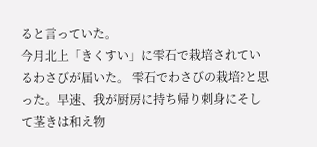ると言っていた。
今月北上「きくすい」に雫石で栽培されているわさびが届いた。 雫石でわさびの栽培?と思った。早速、我が厨房に持ち帰り刺身にそして茎きは和え物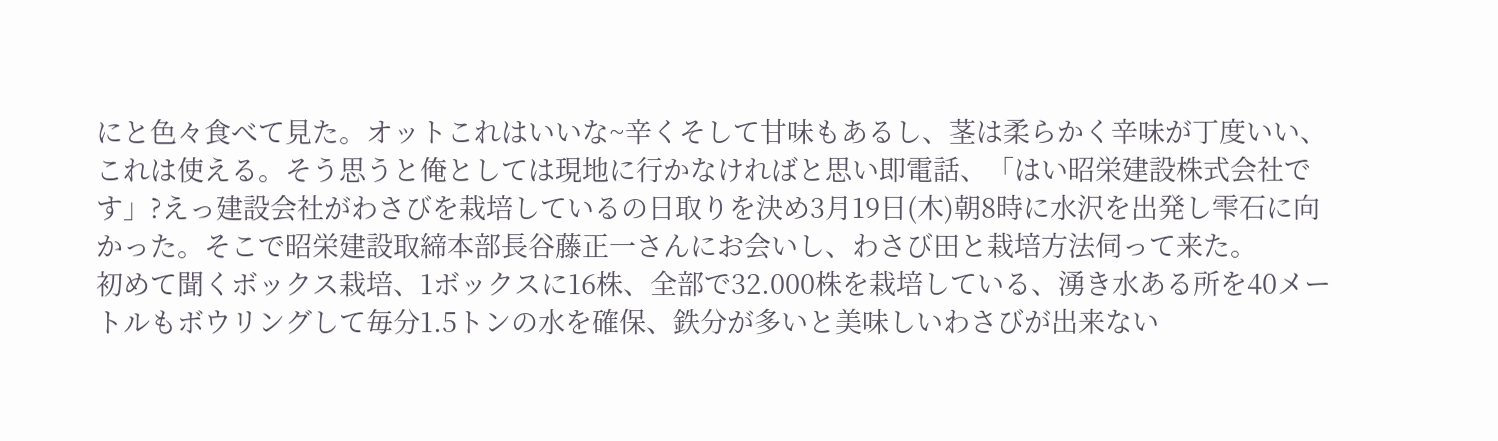にと色々食べて見た。オットこれはいいな~辛くそして甘味もあるし、茎は柔らかく辛味が丁度いい、これは使える。そう思うと俺としては現地に行かなければと思い即電話、「はい昭栄建設株式会社です」?えっ建設会社がわさびを栽培しているの日取りを決め3月19日(木)朝8時に水沢を出発し雫石に向かった。そこで昭栄建設取締本部長谷藤正一さんにお会いし、わさび田と栽培方法伺って来た。
初めて聞くボックス栽培、1ボックスに16株、全部で32.000株を栽培している、湧き水ある所を40メートルもボウリングして毎分1.5トンの水を確保、鉄分が多いと美味しいわさびが出来ない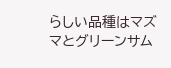らしい品種はマズマとグリーンサム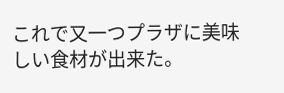これで又一つプラザに美味しい食材が出来た。